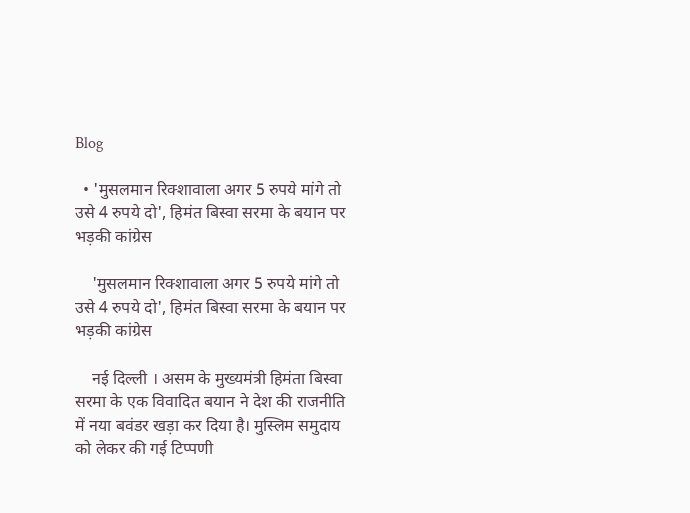Blog

  • 'मुसलमान रिक्शावाला अगर 5 रुपये मांगे तो उसे 4 रुपये दो', हिमंत बिस्वा सरमा के बयान पर भड़की कांग्रेस

    'मुसलमान रिक्शावाला अगर 5 रुपये मांगे तो उसे 4 रुपये दो', हिमंत बिस्वा सरमा के बयान पर भड़की कांग्रेस

    नई दिल्ली । असम के मुख्यमंत्री हिमंता बिस्वा सरमा के एक विवादित बयान ने देश की राजनीति में नया बवंडर खड़ा कर दिया है। मुस्लिम समुदाय को लेकर की गई टिप्पणी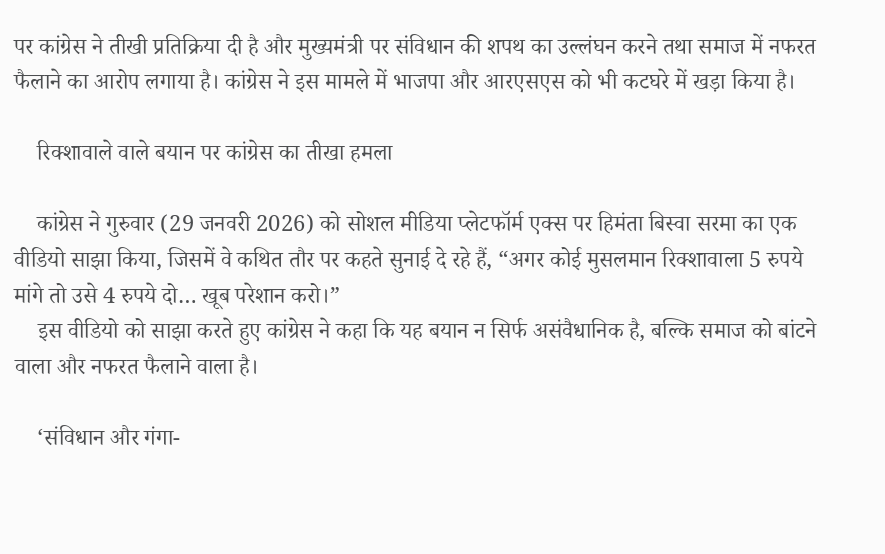पर कांग्रेस ने तीखी प्रतिक्रिया दी है और मुख्यमंत्री पर संविधान की शपथ का उल्लंघन करने तथा समाज में नफरत फैलाने का आरोप लगाया है। कांग्रेस ने इस मामले में भाजपा और आरएसएस को भी कटघरे में खड़ा किया है।

    रिक्शावाले वाले बयान पर कांग्रेस का तीखा हमला

    कांग्रेस ने गुरुवार (29 जनवरी 2026) को सोशल मीडिया प्लेटफॉर्म एक्स पर हिमंता बिस्वा सरमा का एक वीडियो साझा किया, जिसमें वे कथित तौर पर कहते सुनाई दे रहे हैं, “अगर कोई मुसलमान रिक्शावाला 5 रुपये मांगे तो उसे 4 रुपये दो… खूब परेशान करो।”
    इस वीडियो को साझा करते हुए कांग्रेस ने कहा कि यह बयान न सिर्फ असंवैधानिक है, बल्कि समाज को बांटने वाला और नफरत फैलाने वाला है।

    ‘संविधान और गंगा-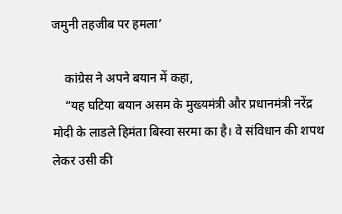जमुनी तहजीब पर हमला’

    कांग्रेस ने अपने बयान में कहा,
    “यह घटिया बयान असम के मुख्यमंत्री और प्रधानमंत्री नरेंद्र मोदी के लाडले हिमंता बिस्वा सरमा का है। वे संविधान की शपथ लेकर उसी की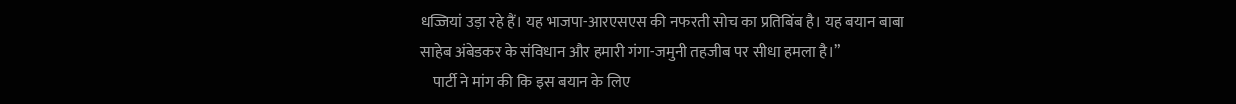धज्जियां उड़ा रहे हैं। यह भाजपा-आरएसएस की नफरती सोच का प्रतिबिंब है। यह बयान बाबा साहेब अंबेडकर के संविधान और हमारी गंगा-जमुनी तहजीब पर सीधा हमला है।”
    पार्टी ने मांग की कि इस बयान के लिए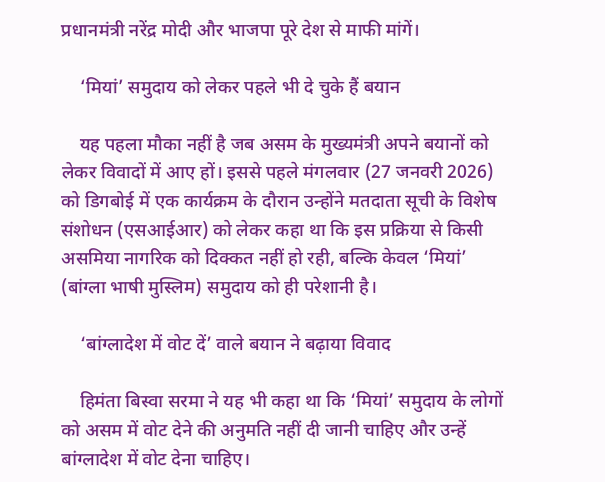प्रधानमंत्री नरेंद्र मोदी और भाजपा पूरे देश से माफी मांगें।

    ‘मियां’ समुदाय को लेकर पहले भी दे चुके हैं बयान

    यह पहला मौका नहीं है जब असम के मुख्यमंत्री अपने बयानों को लेकर विवादों में आए हों। इससे पहले मंगलवार (27 जनवरी 2026) को डिगबोई में एक कार्यक्रम के दौरान उन्होंने मतदाता सूची के विशेष संशोधन (एसआईआर) को लेकर कहा था कि इस प्रक्रिया से किसी असमिया नागरिक को दिक्कत नहीं हो रही, बल्कि केवल ‘मियां’ (बांग्ला भाषी मुस्लिम) समुदाय को ही परेशानी है।

    ‘बांग्लादेश में वोट दें’ वाले बयान ने बढ़ाया विवाद

    हिमंता बिस्वा सरमा ने यह भी कहा था कि ‘मियां’ समुदाय के लोगों को असम में वोट देने की अनुमति नहीं दी जानी चाहिए और उन्हें बांग्लादेश में वोट देना चाहिए।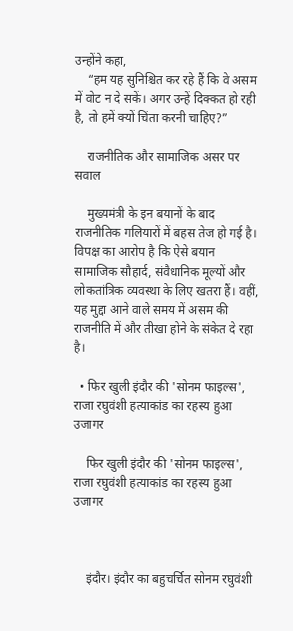उन्होंने कहा,
    “हम यह सुनिश्चित कर रहे हैं कि वे असम में वोट न दे सकें। अगर उन्हें दिक्कत हो रही है, तो हमें क्यों चिंता करनी चाहिए?”

    राजनीतिक और सामाजिक असर पर सवाल

    मुख्यमंत्री के इन बयानों के बाद राजनीतिक गलियारों में बहस तेज हो गई है। विपक्ष का आरोप है कि ऐसे बयान सामाजिक सौहार्द, संवैधानिक मूल्यों और लोकतांत्रिक व्यवस्था के लिए खतरा हैं। वहीं, यह मुद्दा आने वाले समय में असम की राजनीति में और तीखा होने के संकेत दे रहा है।

  • फिर खुली इंदौर की 'सोनम फाइल्स', राजा रघुवंशी हत्याकांड का रहस्य हुआ उजागर

    फिर खुली इंदौर की 'सोनम फाइल्स', राजा रघुवंशी हत्याकांड का रहस्य हुआ उजागर



    इंदौर। इंदौर का बहुचर्चित सोनम रघुवंशी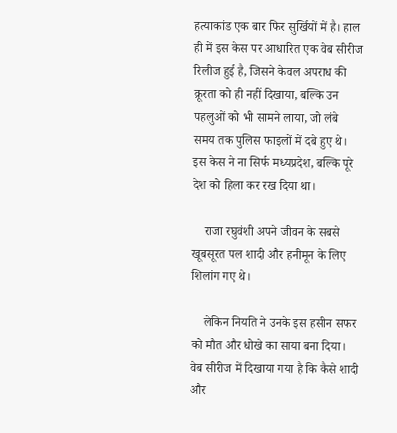हत्याकांड एक बार फिर सुर्खियों में है। हाल ही में इस केस पर आधारित एक वेब सीरीज रिलीज हुई है, जिसने केवल अपराध की क्रूरता को ही नहीं दिखाया, बल्कि उन पहलुओं को भी सामने लाया, जो लंबे समय तक पुलिस फाइलों में दबे हुए थे। इस केस ने ना सिर्फ मध्यप्रदेश, बल्कि पूरे देश को हिला कर रख दिया था।

    राजा रघुवंशी अपने जीवन के सबसे खूबसूरत पल शादी और हनीमून के लिए शिलांग गए थे।

    लेकिन नियति ने उनके इस हसीन सफर को मौत और धोखे का साया बना दिया। वेब सीरीज में दिखाया गया है कि कैसे शादी और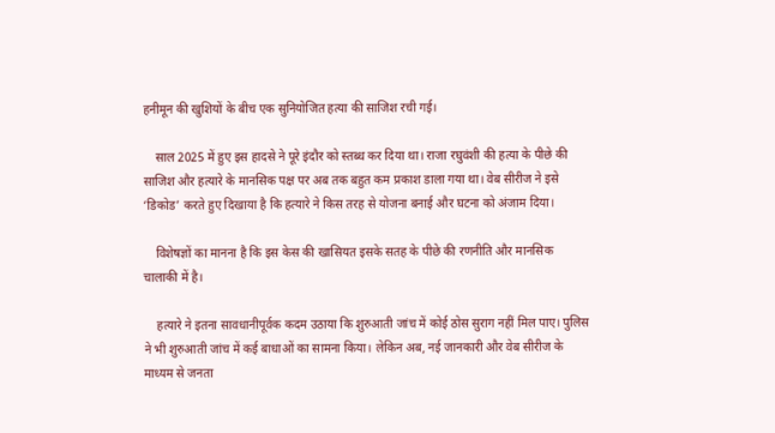हनीमून की खुशियों के बीच एक सुनियोजित हत्या की साजिश रची गई।

    साल 2025 में हुए इस हादसे ने पूरे इंदौर को स्तब्ध कर दिया था। राजा रघुवंशी की हत्या के पीछे की साजिश और हत्यारे के मानसिक पक्ष पर अब तक बहुत कम प्रकाश डाला गया था। वेब सीरीज ने इसे ‘डिकोड’ करते हुए दिखाया है कि हत्यारे ने किस तरह से योजना बनाई और घटना को अंजाम दिया।

    विशेषज्ञों का मानना है कि इस केस की खासियत इसके सतह के पीछे की रणनीति और मानसिक चालाकी में है।

    हत्यारे ने इतना सावधानीपूर्वक कदम उठाया कि शुरुआती जांच में कोई ठोस सुराग नहीं मिल पाए। पुलिस ने भी शुरुआती जांच में कई बाधाओं का सामना किया। लेकिन अब, नई जानकारी और वेब सीरीज के माध्यम से जनता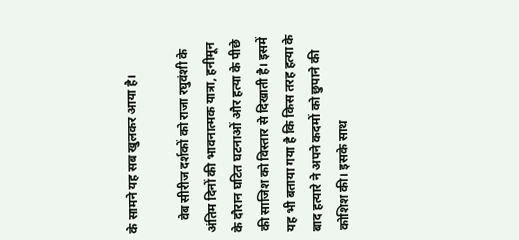के सामने यह सब खुलकर आया है।

    वेब सीरीज दर्शकों को राजा रघुवंशी के अंतिम दिनों की भावनात्मक यात्रा, हनीमून के दौरान घटित घटनाओं और हत्या के पीछे की साजिश को विस्तार से दिखाती है। इसमें यह भी बताया गया है कि किस तरह हत्या के बाद हत्यारे ने अपने कदमों को छुपाने की कोशिश की। इसके साथ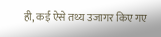ही, कई ऐसे तथ्य उजागर किए गए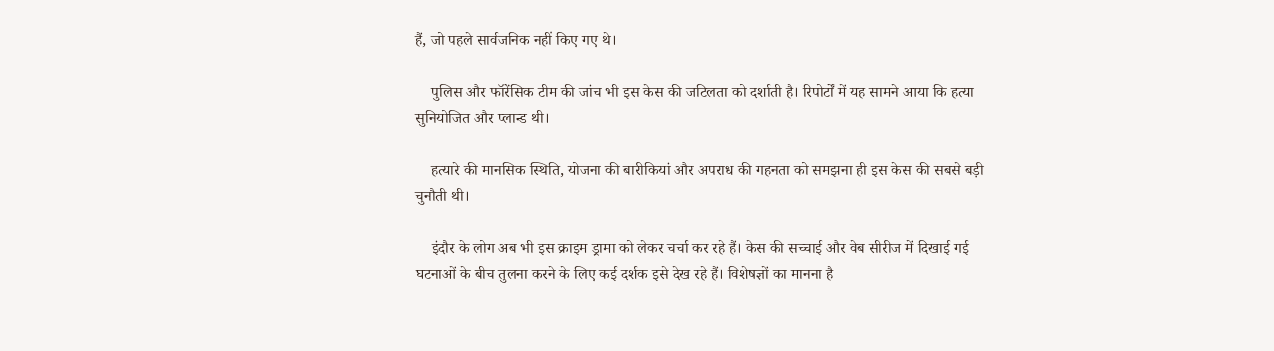हैं, जो पहले सार्वजनिक नहीं किए गए थे।

    पुलिस और फॉरेंसिक टीम की जांच भी इस केस की जटिलता को दर्शाती है। रिपोर्टों में यह सामने आया कि हत्या सुनियोजित और प्लान्ड थी।

    हत्यारे की मानसिक स्थिति, योजना की बारीकियां और अपराध की गहनता को समझना ही इस केस की सबसे बड़ी चुनौती थी।

    इंदौर के लोग अब भी इस क्राइम ड्रामा को लेकर चर्चा कर रहे हैं। केस की सच्चाई और वेब सीरीज में दिखाई गई घटनाओं के बीच तुलना करने के लिए कई दर्शक इसे देख रहे हैं। विशेषज्ञों का मानना है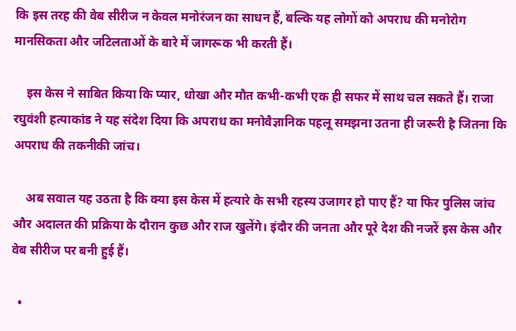कि इस तरह की वेब सीरीज न केवल मनोरंजन का साधन हैं, बल्कि यह लोगों को अपराध की मनोरोग मानसिकता और जटिलताओं के बारे में जागरूक भी करती हैं।

    इस केस ने साबित किया कि प्यार, धोखा और मौत कभी-कभी एक ही सफर में साथ चल सकते हैं। राजा रघुवंशी हत्याकांड ने यह संदेश दिया कि अपराध का मनोवैज्ञानिक पहलू समझना उतना ही जरूरी है जितना कि अपराध की तकनीकी जांच।

    अब सवाल यह उठता है कि क्या इस केस में हत्यारे के सभी रहस्य उजागर हो पाए हैं? या फिर पुलिस जांच और अदालत की प्रक्रिया के दौरान कुछ और राज खुलेंगे। इंदौर की जनता और पूरे देश की नजरें इस केस और वेब सीरीज पर बनी हुई हैं।

  •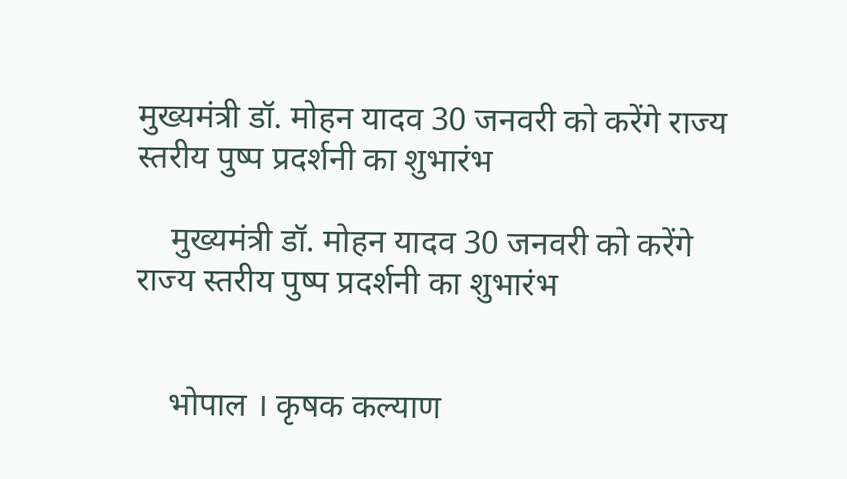मुख्यमंत्री डॉ. मोहन यादव 30 जनवरी को करेंगे राज्य स्तरीय पुष्प प्रदर्शनी का शुभारंभ

    मुख्यमंत्री डॉ. मोहन यादव 30 जनवरी को करेंगे राज्य स्तरीय पुष्प प्रदर्शनी का शुभारंभ


    भोपाल । कृषक कल्याण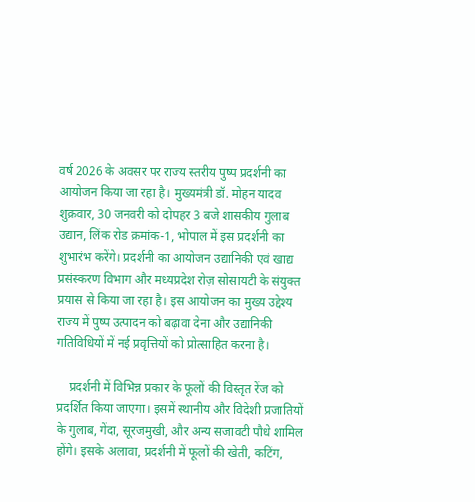वर्ष 2026 के अवसर पर राज्य स्तरीय पुष्प प्रदर्शनी का आयोजन किया जा रहा है। मुख्यमंत्री डॉ. मोहन यादव शुक्रवार, 30 जनवरी को दोपहर 3 बजे शासकीय गुलाब उद्यान, लिंक रोड क्रमांक-1, भोपाल में इस प्रदर्शनी का शुभारंभ करेंगे। प्रदर्शनी का आयोजन उद्यानिकी एवं खाद्य प्रसंस्करण विभाग और मध्यप्रदेश रोज़ सोसायटी के संयुक्त प्रयास से किया जा रहा है। इस आयोजन का मुख्य उद्देश्य राज्य में पुष्प उत्पादन को बढ़ावा देना और उद्यानिकी गतिविधियों में नई प्रवृत्तियों को प्रोत्साहित करना है।

    प्रदर्शनी में विभिन्न प्रकार के फूलों की विस्तृत रेंज को प्रदर्शित किया जाएगा। इसमें स्थानीय और विदेशी प्रजातियों के गुलाब, गेंदा, सूरजमुखी, और अन्य सजावटी पौधे शामिल होंगे। इसके अलावा, प्रदर्शनी में फूलों की खेती, कटिंग,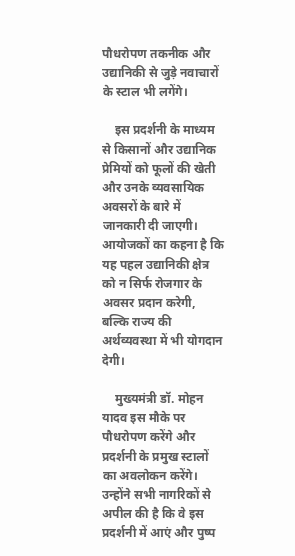पौधरोपण तकनीक और उद्यानिकी से जुड़े नवाचारों के स्टाल भी लगेंगे।

    इस प्रदर्शनी के माध्यम से किसानों और उद्यानिक प्रेमियों को फूलों की खेती और उनके व्यवसायिक अवसरों के बारे में जानकारी दी जाएगी। आयोजकों का कहना है कि यह पहल उद्यानिकी क्षेत्र को न सिर्फ रोजगार के अवसर प्रदान करेगी, बल्कि राज्य की अर्थव्यवस्था में भी योगदान देगी।

    मुख्यमंत्री डॉ. मोहन यादव इस मौके पर पौधरोपण करेंगे और प्रदर्शनी के प्रमुख स्टालों का अवलोकन करेंगे। उन्होंने सभी नागरिकों से अपील की है कि वे इस प्रदर्शनी में आएं और पुष्प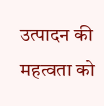उत्पादन की महत्वता को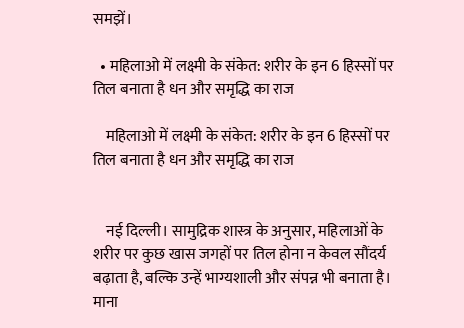समझें।

  • महिलाओ में लक्ष्मी के संकेत: शरीर के इन 6 हिस्सों पर तिल बनाता है धन और समृद्धि का राज

    महिलाओ में लक्ष्मी के संकेत: शरीर के इन 6 हिस्सों पर तिल बनाता है धन और समृद्धि का राज


    नई दिल्ली। सामुद्रिक शास्त्र के अनुसार, महिलाओं के शरीर पर कुछ खास जगहों पर तिल होना न केवल सौंदर्य बढ़ाता है, बल्कि उन्हें भाग्यशाली और संपन्न भी बनाता है। माना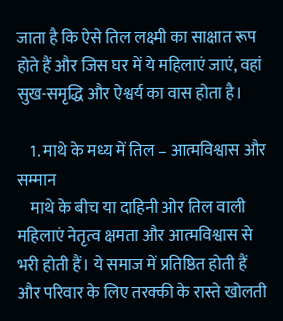जाता है कि ऐसे तिल लक्ष्मी का साक्षात रूप होते हैं और जिस घर में ये महिलाएं जाएं, वहां सुख-समृद्धि और ऐश्वर्य का वास होता है।

    1. माथे के मध्य में तिल – आत्मविश्वास और सम्मान
    माथे के बीच या दाहिनी ओर तिल वाली महिलाएं नेतृत्व क्षमता और आत्मविश्वास से भरी होती हैं। ये समाज में प्रतिष्ठित होती हैं और परिवार के लिए तरक्की के रास्ते खोलती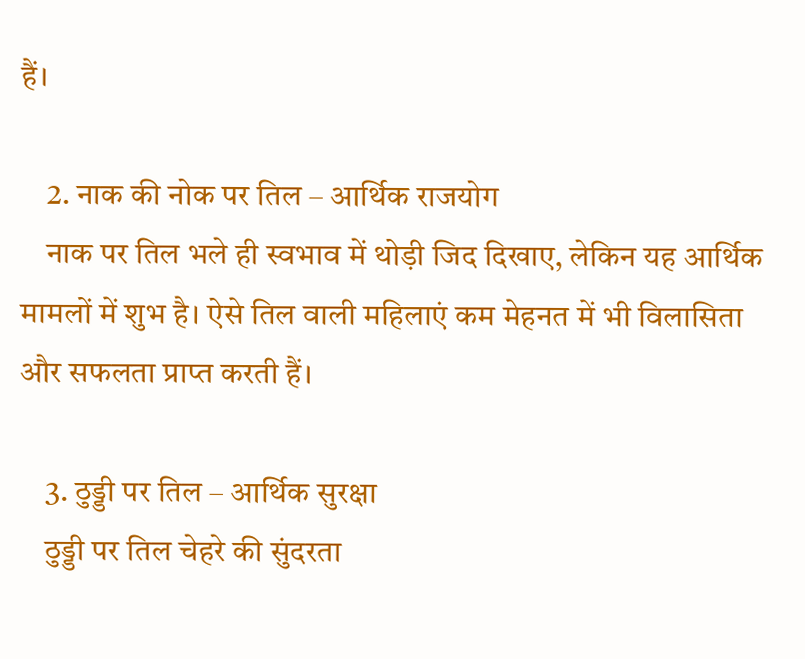हैं।

    2. नाक की नोक पर तिल – आर्थिक राजयोग
    नाक पर तिल भले ही स्वभाव में थोड़ी जिद दिखाए, लेकिन यह आर्थिक मामलों में शुभ है। ऐसे तिल वाली महिलाएं कम मेहनत में भी विलासिता और सफलता प्राप्त करती हैं।

    3. ठुड्डी पर तिल – आर्थिक सुरक्षा
    ठुड्डी पर तिल चेहरे की सुंदरता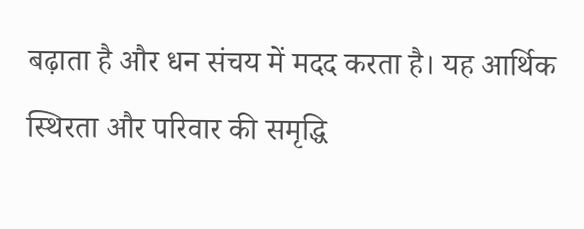बढ़ाता है और धन संचय में मदद करता है। यह आर्थिक स्थिरता और परिवार की समृद्धि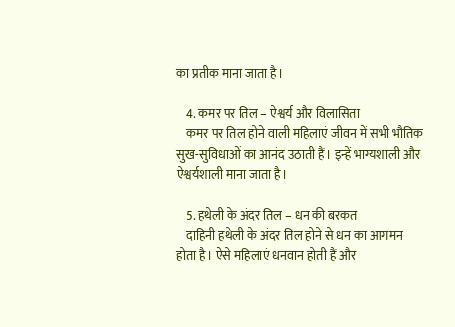का प्रतीक माना जाता है।

    4. कमर पर तिल – ऐश्वर्य और विलासिता
    कमर पर तिल होने वाली महिलाएं जीवन में सभी भौतिक सुख-सुविधाओं का आनंद उठाती हैं। इन्हें भाग्यशाली और ऐश्वर्यशाली माना जाता है।

    5. हथेली के अंदर तिल – धन की बरकत
    दाहिनी हथेली के अंदर तिल होने से धन का आगमन होता है। ऐसे महिलाएं धनवान होती हैं और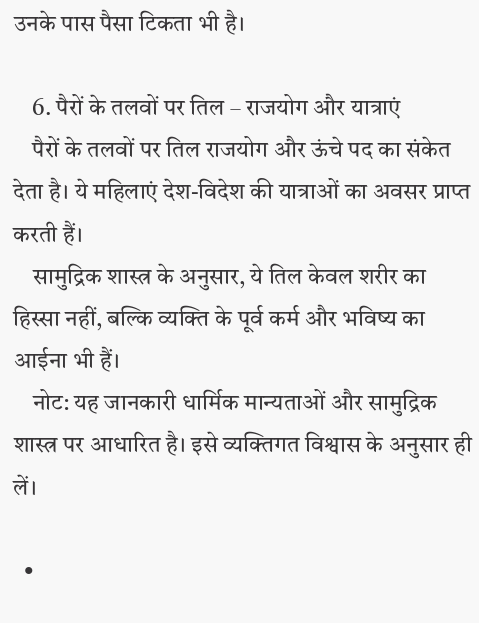उनके पास पैसा टिकता भी है।

    6. पैरों के तलवों पर तिल – राजयोग और यात्राएं
    पैरों के तलवों पर तिल राजयोग और ऊंचे पद का संकेत देता है। ये महिलाएं देश-विदेश की यात्राओं का अवसर प्राप्त करती हैं।
    सामुद्रिक शास्त्र के अनुसार, ये तिल केवल शरीर का हिस्सा नहीं, बल्कि व्यक्ति के पूर्व कर्म और भविष्य का आईना भी हैं।
    नोट: यह जानकारी धार्मिक मान्यताओं और सामुद्रिक शास्त्र पर आधारित है। इसे व्यक्तिगत विश्वास के अनुसार ही लें।

  •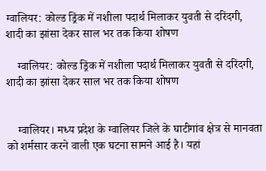ग्वालियर: कोल्ड ड्रिंक में नशीला पदार्थ मिलाकर युवती से दरिंदगी, शादी का झांसा देकर साल भर तक किया शोषण

    ग्वालियर: कोल्ड ड्रिंक में नशीला पदार्थ मिलाकर युवती से दरिंदगी, शादी का झांसा देकर साल भर तक किया शोषण


    ग्वालियर। मध्य प्रदेश के ग्वालियर जिले के घाटीगांव क्षेत्र से मानवता को शर्मसार करने वाली एक घटना सामने आई है। यहां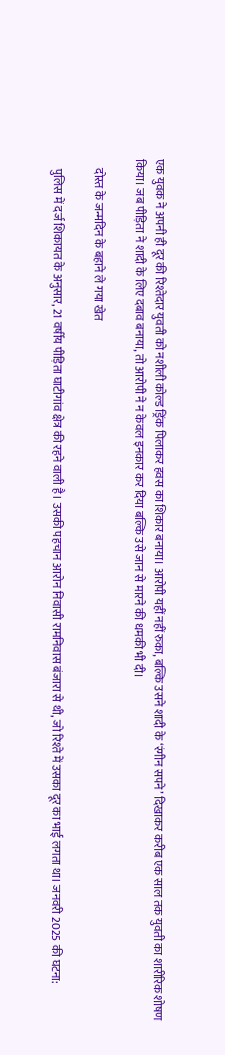एक युवक ने अपनी ही दूर की रिश्तेदार युवती को नशीली कोल्ड ड्रिंक पिलाकर हवस का शिकार बनाया। आरोपी यहीं नहीं रुका, बल्कि उसने शादी के ‘रंगीन सपने’ दिखाकर करीब एक साल तक युवती का शारीरिक शोषण किया। जब पीड़िता ने शादी के लिए दबाव बनाया, तो आरोपी ने न केवल इनकार कर दिया बल्कि उसे जान से मारने की धमकी भी दी।

    दोस्त के जन्मदिन के बहाने ले गया खेत

    पुलिस में दर्ज शिकायत के अनुसार, 21 वर्षीय पीड़िता घाटीगांव क्षेत्र की रहने वाली है। उसकी पहचान आरोन निवासी रामनिवास बंजारा से थी, जो रिश्ते में उसका दूर का भाई लगता था। जनवरी 2025 की घटना: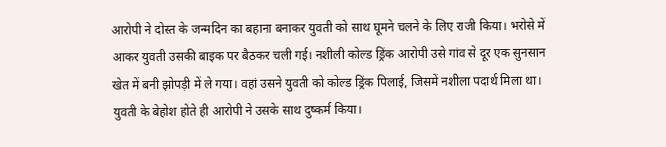आरोपी ने दोस्त के जन्मदिन का बहाना बनाकर युवती को साथ घूमने चलने के लिए राजी किया। भरोसे में आकर युवती उसकी बाइक पर बैठकर चली गई। नशीली कोल्ड ड्रिंक आरोपी उसे गांव से दूर एक सुनसान खेत में बनी झोपड़ी में ले गया। वहां उसने युवती को कोल्ड ड्रिंक पिलाई, जिसमें नशीला पदार्थ मिला था। युवती के बेहोश होते ही आरोपी ने उसके साथ दुष्कर्म किया।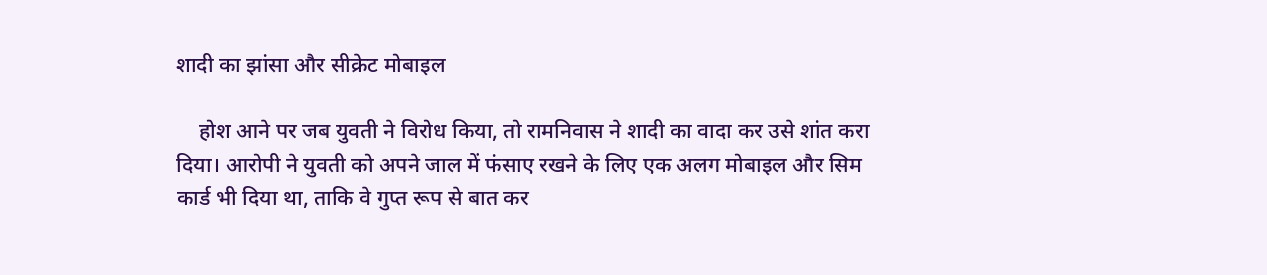शादी का झांसा और सीक्रेट मोबाइल

    होश आने पर जब युवती ने विरोध किया, तो रामनिवास ने शादी का वादा कर उसे शांत करा दिया। आरोपी ने युवती को अपने जाल में फंसाए रखने के लिए एक अलग मोबाइल और सिम कार्ड भी दिया था, ताकि वे गुप्त रूप से बात कर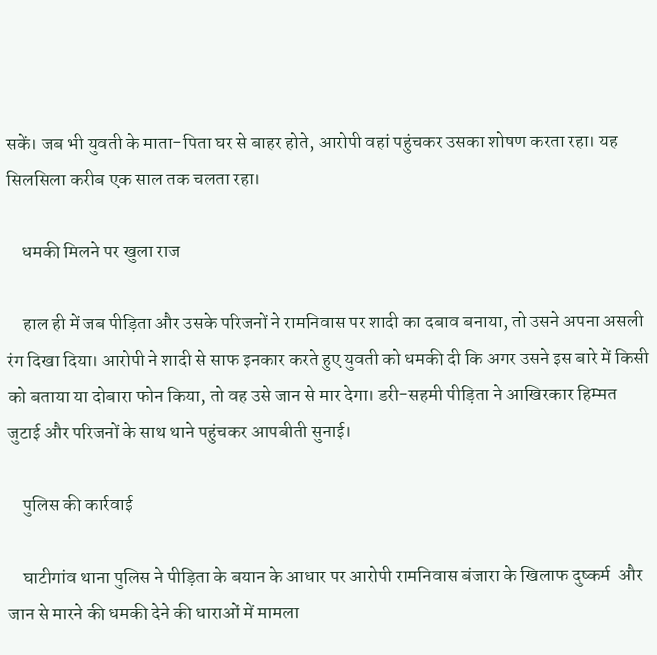सकें। जब भी युवती के माता-पिता घर से बाहर होते, आरोपी वहां पहुंचकर उसका शोषण करता रहा। यह सिलसिला करीब एक साल तक चलता रहा।

    धमकी मिलने पर खुला राज

    हाल ही में जब पीड़िता और उसके परिजनों ने रामनिवास पर शादी का दबाव बनाया, तो उसने अपना असली रंग दिखा दिया। आरोपी ने शादी से साफ इनकार करते हुए युवती को धमकी दी कि अगर उसने इस बारे में किसी को बताया या दोबारा फोन किया, तो वह उसे जान से मार देगा। डरी-सहमी पीड़िता ने आखिरकार हिम्मत जुटाई और परिजनों के साथ थाने पहुंचकर आपबीती सुनाई।

    पुलिस की कार्रवाई

    घाटीगांव थाना पुलिस ने पीड़िता के बयान के आधार पर आरोपी रामनिवास बंजारा के खिलाफ दुष्कर्म  और जान से मारने की धमकी देने की धाराओं में मामला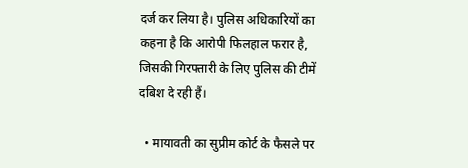दर्ज कर लिया है। पुलिस अधिकारियों का कहना है कि आरोपी फिलहाल फरार है, जिसकी गिरफ्तारी के लिए पुलिस की टीमें दबिश दे रही हैं।

  • मायावती का सुप्रीम कोर्ट के फैसले पर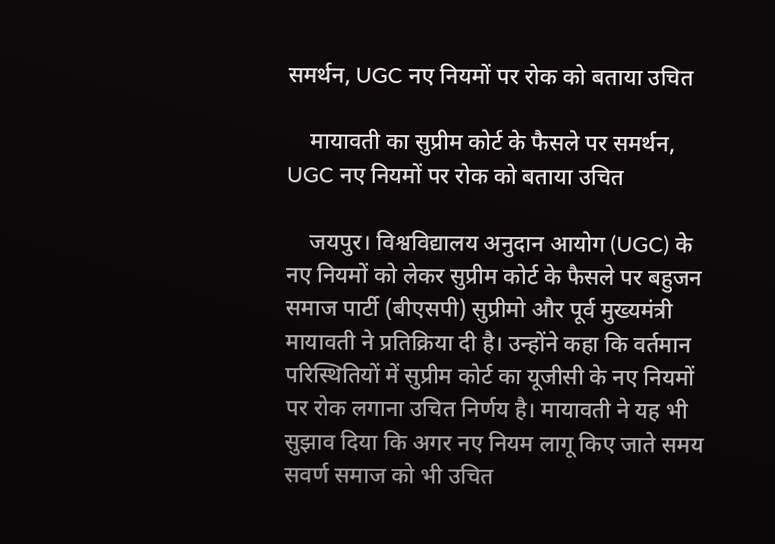समर्थन, UGC नए नियमों पर रोक को बताया उचित

    मायावती का सुप्रीम कोर्ट के फैसले पर समर्थन, UGC नए नियमों पर रोक को बताया उचित

    जयपुर। विश्वविद्यालय अनुदान आयोग (UGC) के नए नियमों को लेकर सुप्रीम कोर्ट के फैसले पर बहुजन समाज पार्टी (बीएसपी) सुप्रीमो और पूर्व मुख्यमंत्री मायावती ने प्रतिक्रिया दी है। उन्होंने कहा कि वर्तमान परिस्थितियों में सुप्रीम कोर्ट का यूजीसी के नए नियमों पर रोक लगाना उचित निर्णय है। मायावती ने यह भी सुझाव दिया कि अगर नए नियम लागू किए जाते समय सवर्ण समाज को भी उचित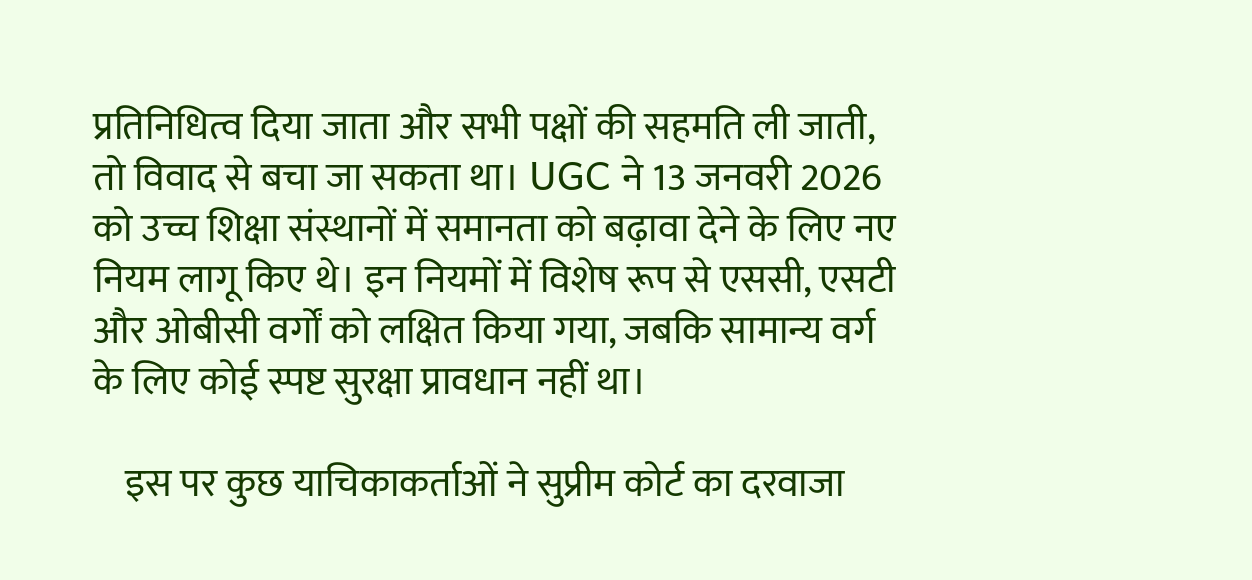प्रतिनिधित्व दिया जाता और सभी पक्षों की सहमति ली जाती, तो विवाद से बचा जा सकता था। UGC ने 13 जनवरी 2026 को उच्च शिक्षा संस्थानों में समानता को बढ़ावा देने के लिए नए नियम लागू किए थे। इन नियमों में विशेष रूप से एससी, एसटी और ओबीसी वर्गों को लक्षित किया गया, जबकि सामान्य वर्ग के लिए कोई स्पष्ट सुरक्षा प्रावधान नहीं था।

    इस पर कुछ याचिकाकर्ताओं ने सुप्रीम कोर्ट का दरवाजा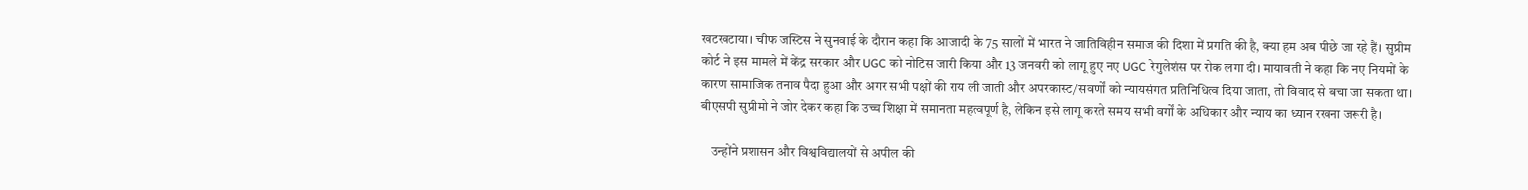खटखटाया। चीफ जस्टिस ने सुनवाई के दौरान कहा कि आजादी के 75 सालों में भारत ने जातिविहीन समाज की दिशा में प्रगति की है, क्या हम अब पीछे जा रहे हैं। सुप्रीम कोर्ट ने इस मामले में केंद्र सरकार और UGC को नोटिस जारी किया और 13 जनवरी को लागू हुए नए UGC रेगुलेशंस पर रोक लगा दी। मायावती ने कहा कि नए नियमों के कारण सामाजिक तनाव पैदा हुआ और अगर सभी पक्षों की राय ली जाती और अपरकास्ट/सवर्णों को न्यायसंगत प्रतिनिधित्व दिया जाता, तो विवाद से बचा जा सकता था। बीएसपी सुप्रीमो ने जोर देकर कहा कि उच्च शिक्षा में समानता महत्वपूर्ण है, लेकिन इसे लागू करते समय सभी वर्गों के अधिकार और न्याय का ध्यान रखना जरूरी है।

    उन्होंने प्रशासन और विश्वविद्यालयों से अपील की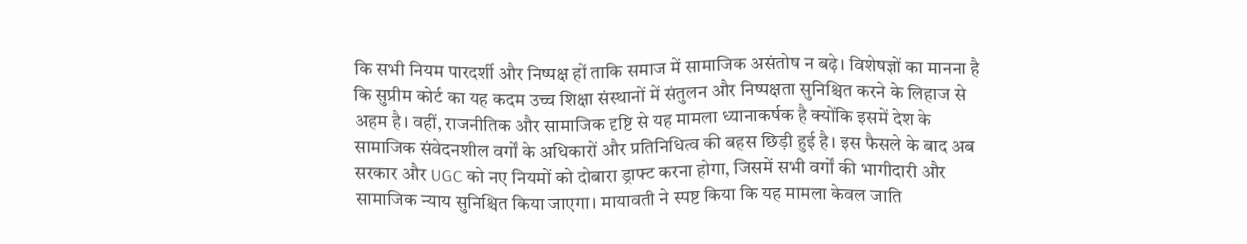कि सभी नियम पारदर्शी और निष्पक्ष हों ताकि समाज में सामाजिक असंतोष न बढ़े। विशेषज्ञों का मानना है कि सुप्रीम कोर्ट का यह कदम उच्च शिक्षा संस्थानों में संतुलन और निष्पक्षता सुनिश्चित करने के लिहाज से अहम है। वहीं, राजनीतिक और सामाजिक दृष्टि से यह मामला ध्यानाकर्षक है क्योंकि इसमें देश के सामाजिक संवेदनशील वर्गों के अधिकारों और प्रतिनिधित्व की बहस छिड़ी हुई है। इस फैसले के बाद अब सरकार और UGC को नए नियमों को दोबारा ड्राफ्ट करना होगा, जिसमें सभी वर्गों की भागीदारी और सामाजिक न्याय सुनिश्चित किया जाएगा। मायावती ने स्पष्ट किया कि यह मामला केवल जाति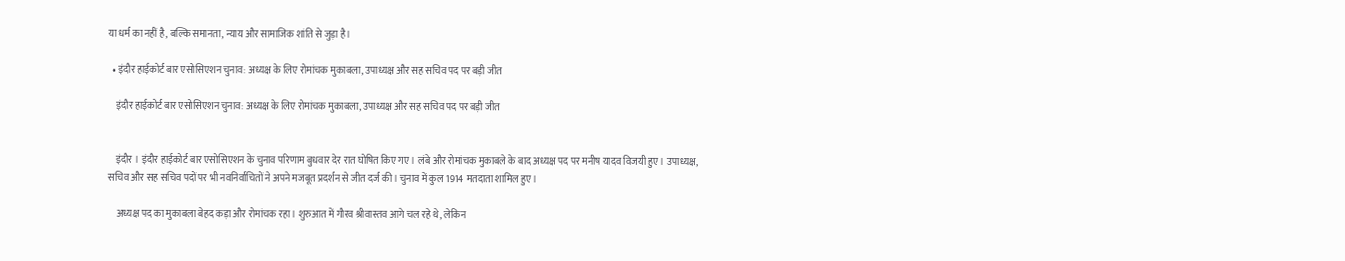या धर्म का नहीं है, बल्कि समानता, न्याय और सामाजिक शांति से जुड़ा है।

  • इंदौर हाईकोर्ट बार एसोसिएशन चुनाव: अध्यक्ष के लिए रोमांचक मुकाबला, उपाध्यक्ष और सह सचिव पद पर बड़ी जीत

    इंदौर हाईकोर्ट बार एसोसिएशन चुनाव: अध्यक्ष के लिए रोमांचक मुकाबला, उपाध्यक्ष और सह सचिव पद पर बड़ी जीत


    इंदौर । इंदौर हाईकोर्ट बार एसोसिएशन के चुनाव परिणाम बुधवार देर रात घोषित किए गए। लंबे और रोमांचक मुकाबले के बाद अध्यक्ष पद पर मनीष यादव विजयी हुए। उपाध्यक्ष, सचिव और सह सचिव पदों पर भी नवनिर्वाचितों ने अपने मजबूत प्रदर्शन से जीत दर्ज की। चुनाव में कुल 1914 मतदाता शामिल हुए।

    अध्यक्ष पद का मुकाबला बेहद कड़ा और रोमांचक रहा। शुरुआत में गौरव श्रीवास्तव आगे चल रहे थे, लेकिन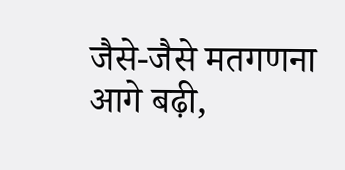जैसे-जैसे मतगणना आगे बढ़ी,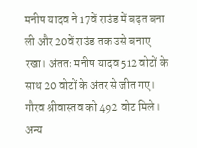मनीष यादव ने 17वें राउंड में बढ़त बना ली और 20वें राउंड तक उसे बनाए रखा। अंततः मनीष यादव 512 वोटों के साथ 20 वोटों के अंतर से जीत गए। गौरव श्रीवास्तव को 492 वोट मिले। अन्य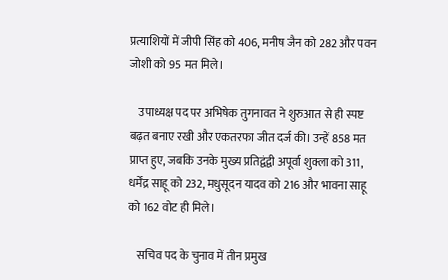प्रत्याशियों में जीपी सिंह को 406, मनीष जैन को 282 और पवन जोशी को 95 मत मिले।

    उपाध्यक्ष पद पर अभिषेक तुगनावत ने शुरुआत से ही स्पष्ट बढ़त बनाए रखी और एकतरफा जीत दर्ज की। उन्हें 858 मत प्राप्त हुए, जबकि उनके मुख्य प्रतिद्वंद्वी अपूर्वा शुक्ला को 311, धर्मेंद्र साहू को 232, मधुसूदन यादव को 216 और भावना साहू को 162 वोट ही मिले।

    सचिव पद के चुनाव में तीन प्रमुख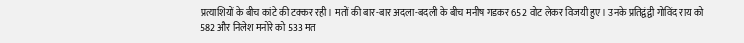प्रत्याशियों के बीच कांटे की टक्कर रही। मतों की बार-बार अदला-बदली के बीच मनीष गडकर 652 वोट लेकर विजयी हुए। उनके प्रतिद्वंद्वी गोविंद राय को 582 और निलेश मनोरे को 533 मत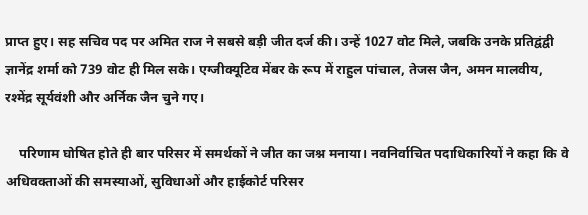प्राप्त हुए। सह सचिव पद पर अमित राज ने सबसे बड़ी जीत दर्ज की। उन्हें 1027 वोट मिले, जबकि उनके प्रतिद्वंद्वी ज्ञानेंद्र शर्मा को 739 वोट ही मिल सके। एग्जीक्यूटिव मेंबर के रूप में राहुल पांचाल, तेजस जैन, अमन मालवीय, रश्मेंद्र सूर्यवंशी और अर्निक जैन चुने गए।

    परिणाम घोषित होते ही बार परिसर में समर्थकों ने जीत का जश्न मनाया। नवनिर्वाचित पदाधिकारियों ने कहा कि वे अधिवक्ताओं की समस्याओं, सुविधाओं और हाईकोर्ट परिसर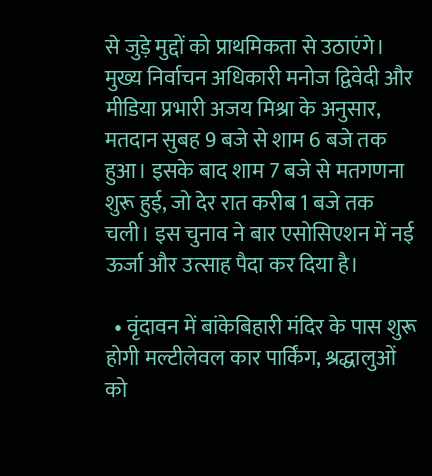से जुड़े मुद्दों को प्राथमिकता से उठाएंगे। मुख्य निर्वाचन अधिकारी मनोज द्विवेदी और मीडिया प्रभारी अजय मिश्रा के अनुसार, मतदान सुबह 9 बजे से शाम 6 बजे तक हुआ। इसके बाद शाम 7 बजे से मतगणना शुरू हुई, जो देर रात करीब 1 बजे तक चली। इस चुनाव ने बार एसोसिएशन में नई ऊर्जा और उत्साह पैदा कर दिया है।

  • वृंदावन में बांकेबिहारी मंदिर के पास शुरू होगी मल्टीलेवल कार पार्किंग, श्रद्धालुओं को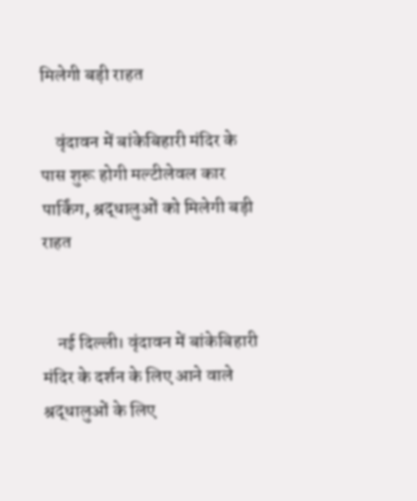मिलेगी बड़ी राहत

    वृंदावन में बांकेबिहारी मंदिर के पास शुरू होगी मल्टीलेवल कार पार्किंग, श्रद्धालुओं को मिलेगी बड़ी राहत


    नई दिल्ली। वृंदावन में बांकेबिहारी मंदिर के दर्शन के लिए आने वाले श्रद्धालुओं के लिए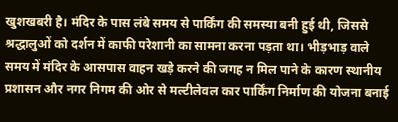खुशखबरी है। मंदिर के पास लंबे समय से पार्किंग की समस्या बनी हुई थी, जिससे श्रद्धालुओं को दर्शन में काफी परेशानी का सामना करना पड़ता था। भीड़भाड़ वाले समय में मंदिर के आसपास वाहन खड़े करने की जगह न मिल पाने के कारण स्थानीय प्रशासन और नगर निगम की ओर से मल्टीलेवल कार पार्किंग निर्माण की योजना बनाई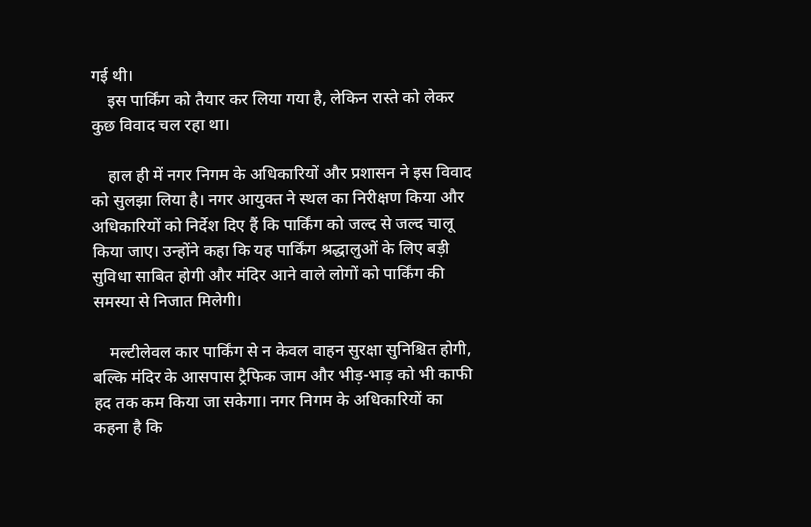गई थी।
    इस पार्किंग को तैयार कर लिया गया है, लेकिन रास्ते को लेकर कुछ विवाद चल रहा था।

    हाल ही में नगर निगम के अधिकारियों और प्रशासन ने इस विवाद को सुलझा लिया है। नगर आयुक्त ने स्थल का निरीक्षण किया और अधिकारियों को निर्देश दिए हैं कि पार्किंग को जल्द से जल्द चालू किया जाए। उन्होंने कहा कि यह पार्किंग श्रद्धालुओं के लिए बड़ी सुविधा साबित होगी और मंदिर आने वाले लोगों को पार्किंग की समस्या से निजात मिलेगी।

    मल्टीलेवल कार पार्किंग से न केवल वाहन सुरक्षा सुनिश्चित होगी, बल्कि मंदिर के आसपास ट्रैफिक जाम और भीड़-भाड़ को भी काफी हद तक कम किया जा सकेगा। नगर निगम के अधिकारियों का कहना है कि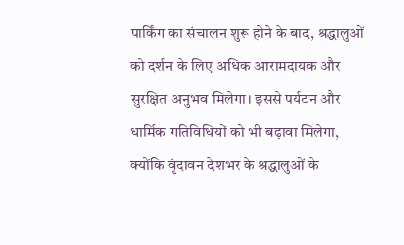पार्किंग का संचालन शुरू होने के बाद, श्रद्धालुओं को दर्शन के लिए अधिक आरामदायक और सुरक्षित अनुभव मिलेगा। इससे पर्यटन और धार्मिक गतिविधियों को भी बढ़ावा मिलेगा, क्योंकि वृंदावन देशभर के श्रद्धालुओं के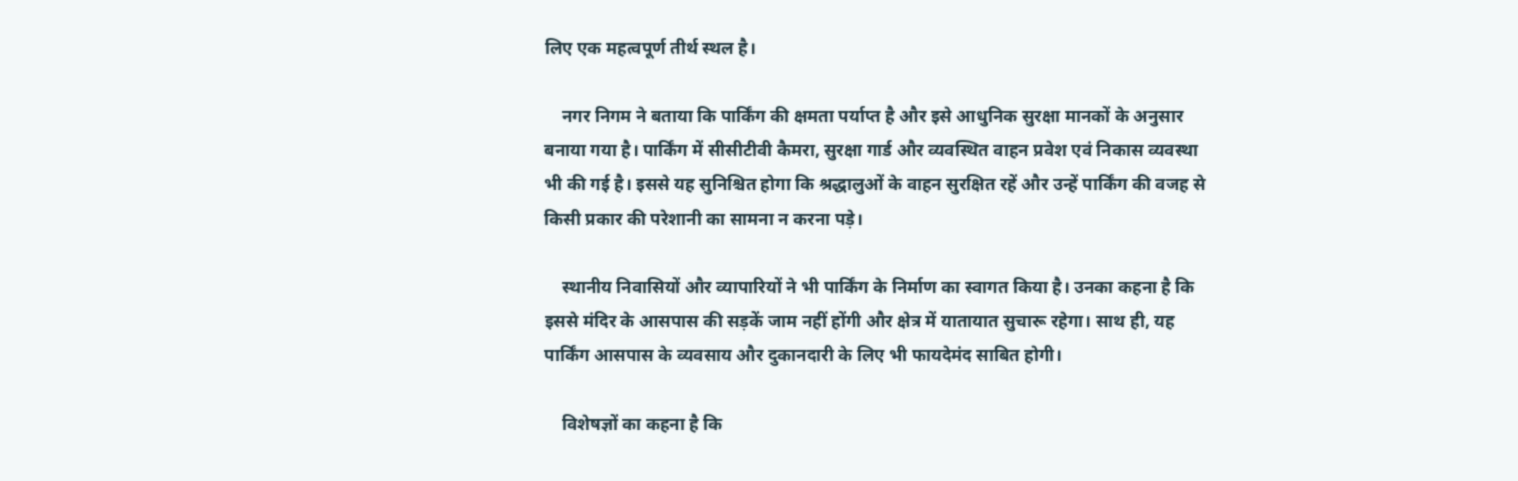लिए एक महत्वपूर्ण तीर्थ स्थल है।

    नगर निगम ने बताया कि पार्किंग की क्षमता पर्याप्त है और इसे आधुनिक सुरक्षा मानकों के अनुसार बनाया गया है। पार्किंग में सीसीटीवी कैमरा, सुरक्षा गार्ड और व्यवस्थित वाहन प्रवेश एवं निकास व्यवस्था भी की गई है। इससे यह सुनिश्चित होगा कि श्रद्धालुओं के वाहन सुरक्षित रहें और उन्हें पार्किंग की वजह से किसी प्रकार की परेशानी का सामना न करना पड़े।

    स्थानीय निवासियों और व्यापारियों ने भी पार्किंग के निर्माण का स्वागत किया है। उनका कहना है कि इससे मंदिर के आसपास की सड़कें जाम नहीं होंगी और क्षेत्र में यातायात सुचारू रहेगा। साथ ही, यह पार्किंग आसपास के व्यवसाय और दुकानदारी के लिए भी फायदेमंद साबित होगी।

    विशेषज्ञों का कहना है कि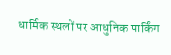धार्मिक स्थलों पर आधुनिक पार्किंग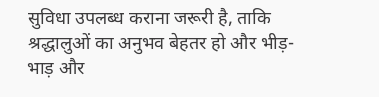सुविधा उपलब्ध कराना जरूरी है, ताकि श्रद्धालुओं का अनुभव बेहतर हो और भीड़-भाड़ और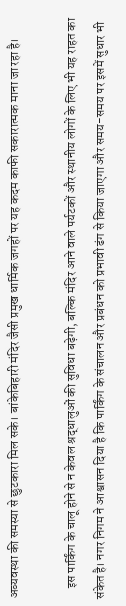अव्यवस्था की समस्या से छुटकारा मिल सके। बांकेबिहारी मंदिर जैसी प्रमुख धार्मिक जगहों पर यह कदम काफी सकारात्मक माना जा रहा है।

    इस पार्किंग के चालू होने से न केवल श्रद्धालुओं की सुविधा बढ़ेगी, बल्कि मंदिर आने वाले पर्यटकों और स्थानीय लोगों के लिए भी यह राहत का संकेत है। नगर निगम ने आश्वासन दिया है कि पार्किंग के संचालन और प्रबंधन को प्रभावी ढंग से किया जाएगा और समय-समय पर इसमें सुधार भी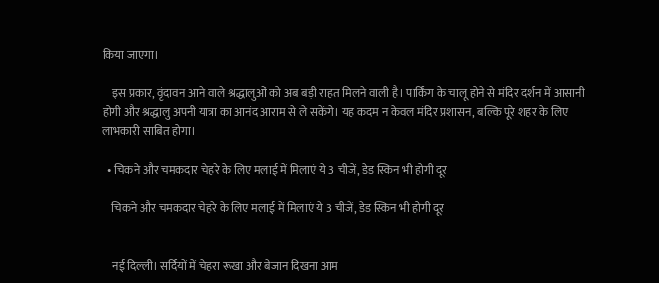किया जाएगा।

    इस प्रकार, वृंदावन आने वाले श्रद्धालुओं को अब बड़ी राहत मिलने वाली है। पार्किंग के चालू होने से मंदिर दर्शन में आसानी होगी और श्रद्धालु अपनी यात्रा का आनंद आराम से ले सकेंगे। यह कदम न केवल मंदिर प्रशासन, बल्कि पूरे शहर के लिए लाभकारी साबित होगा।

  • चिकने और चमकदार चेहरे के लिए मलाई में मिलाएं ये 3 चीजें, डेड स्किन भी होगी दूर

    चिकने और चमकदार चेहरे के लिए मलाई में मिलाएं ये 3 चीजें, डेड स्किन भी होगी दूर


    नई दिल्ली। सर्दियों में चेहरा रूखा और बेजान दिखना आम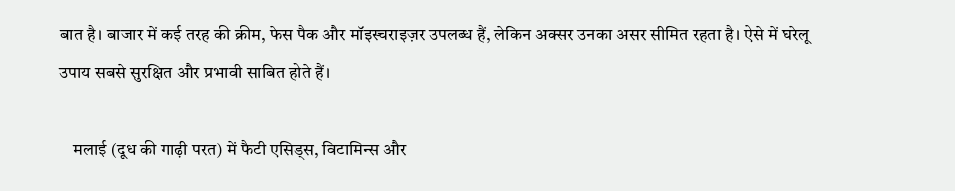बात है। बाजार में कई तरह की क्रीम, फेस पैक और मॉइस्चराइज़र उपलब्ध हैं, लेकिन अक्सर उनका असर सीमित रहता है। ऐसे में घरेलू उपाय सबसे सुरक्षित और प्रभावी साबित होते हैं।

    मलाई (दूध की गाढ़ी परत) में फैटी एसिड्स, विटामिन्स और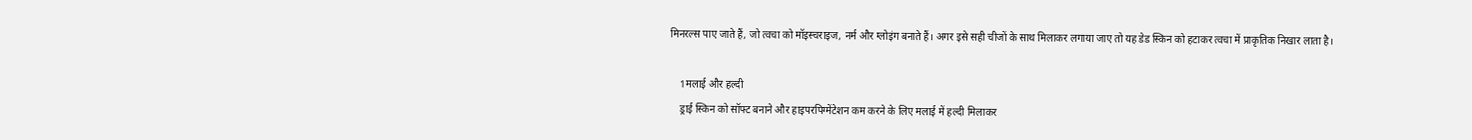मिनरल्स पाए जाते हैं, जो त्वचा को मॉइस्चराइज, नर्म और ग्लोइंग बनाते हैं। अगर इसे सही चीजों के साथ मिलाकर लगाया जाए तो यह डेड स्किन को हटाकर त्वचा में प्राकृतिक निखार लाता है।

    1मलाई और हल्दी
    ड्राई स्किन को सॉफ्ट बनाने और हाइपरपिग्मेंटेशन कम करने के लिए मलाई में हल्दी मिलाकर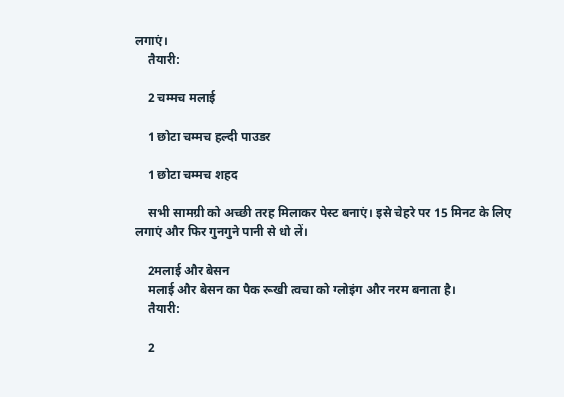लगाएं।
    तैयारी:

    2 चम्मच मलाई

    1 छोटा चम्मच हल्दी पाउडर

    1 छोटा चम्मच शहद

    सभी सामग्री को अच्छी तरह मिलाकर पेस्ट बनाएं। इसे चेहरे पर 15 मिनट के लिए लगाएं और फिर गुनगुने पानी से धो लें।

    2मलाई और बेसन
    मलाई और बेसन का पैक रूखी त्वचा को ग्लोइंग और नरम बनाता है।
    तैयारी:

    2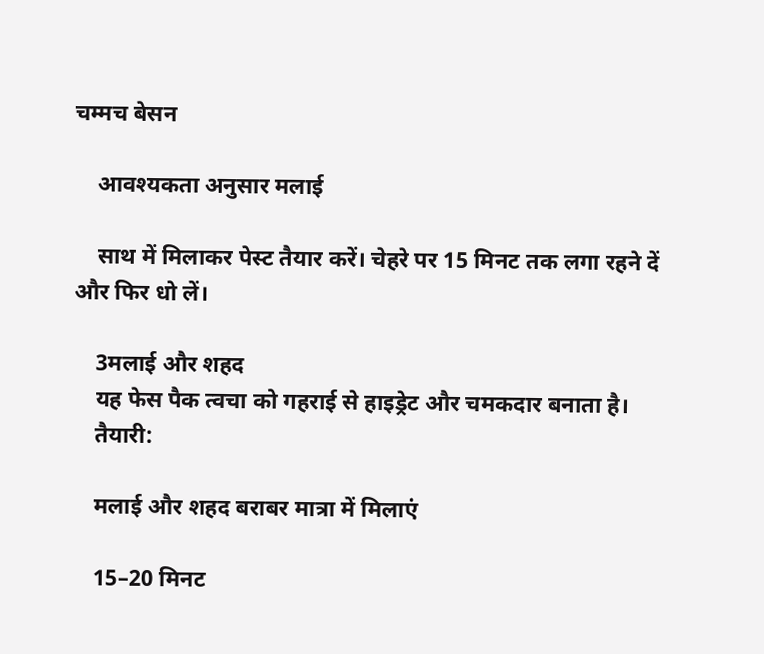चम्मच बेसन

    आवश्यकता अनुसार मलाई

    साथ में मिलाकर पेस्ट तैयार करें। चेहरे पर 15 मिनट तक लगा रहने दें और फिर धो लें।

    3मलाई और शहद
    यह फेस पैक त्वचा को गहराई से हाइड्रेट और चमकदार बनाता है।
    तैयारी:

    मलाई और शहद बराबर मात्रा में मिलाएं

    15–20 मिनट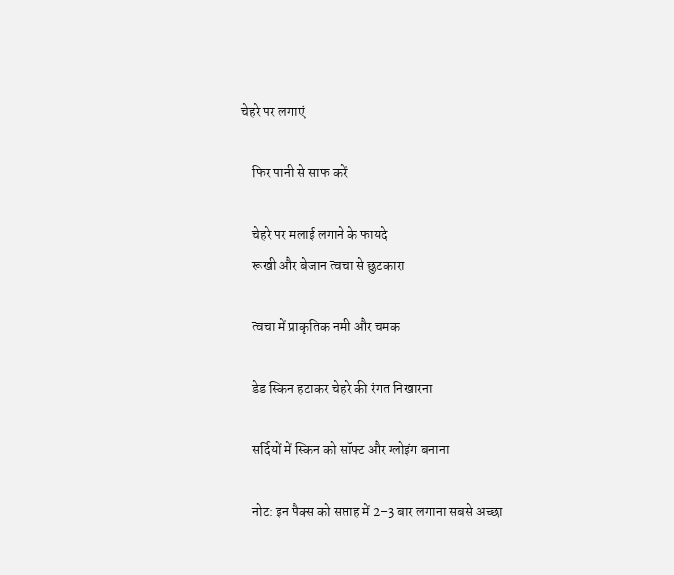चेहरे पर लगाएं

    फिर पानी से साफ करें

    चेहरे पर मलाई लगाने के फायदे
    रूखी और बेजान त्वचा से छुटकारा

    त्वचा में प्राकृतिक नमी और चमक

    डेड स्किन हटाकर चेहरे की रंगत निखारना

    सर्दियों में स्किन को सॉफ्ट और ग्लोइंग बनाना

    नोट: इन पैक्स को सप्ताह में 2–3 बार लगाना सबसे अच्छा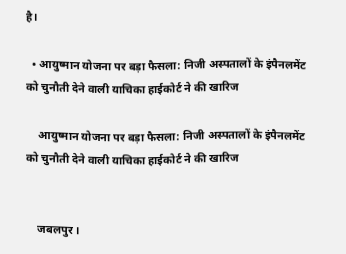है।

  • आयुष्मान योजना पर बड़ा फैसला: निजी अस्पतालों के इंपैनलमेंट को चुनौती देने वाली याचिका हाईकोर्ट ने की खारिज

    आयुष्मान योजना पर बड़ा फैसला: निजी अस्पतालों के इंपैनलमेंट को चुनौती देने वाली याचिका हाईकोर्ट ने की खारिज


    जबलपुर ।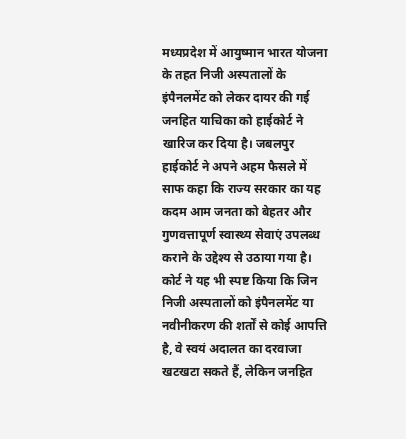मध्यप्रदेश में आयुष्मान भारत योजना के तहत निजी अस्पतालों के इंपैनलमेंट को लेकर दायर की गई जनहित याचिका को हाईकोर्ट ने खारिज कर दिया है। जबलपुर हाईकोर्ट ने अपने अहम फैसले में साफ कहा कि राज्य सरकार का यह कदम आम जनता को बेहतर और गुणवत्तापूर्ण स्वास्थ्य सेवाएं उपलब्ध कराने के उद्देश्य से उठाया गया है। कोर्ट ने यह भी स्पष्ट किया कि जिन निजी अस्पतालों को इंपैनलमेंट या नवीनीकरण की शर्तों से कोई आपत्ति है, वे स्वयं अदालत का दरवाजा खटखटा सकते हैं, लेकिन जनहित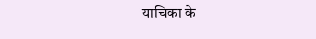याचिका के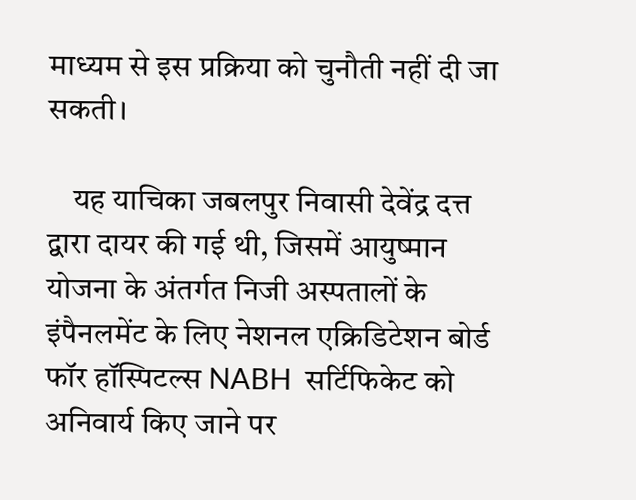माध्यम से इस प्रक्रिया को चुनौती नहीं दी जा सकती।

    यह याचिका जबलपुर निवासी देवेंद्र दत्त द्वारा दायर की गई थी, जिसमें आयुष्मान योजना के अंतर्गत निजी अस्पतालों के इंपैनलमेंट के लिए नेशनल एक्रिडिटेशन बोर्ड फॉर हॉस्पिटल्स NABH  सर्टिफिकेट को अनिवार्य किए जाने पर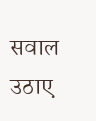सवाल उठाए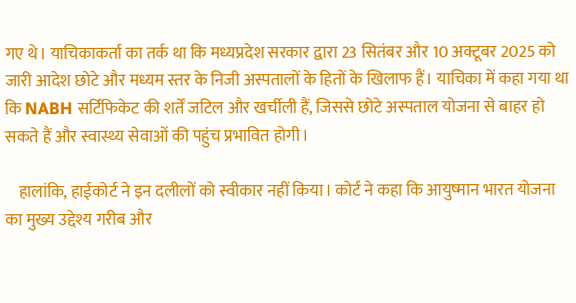गए थे। याचिकाकर्ता का तर्क था कि मध्यप्रदेश सरकार द्वारा 23 सितंबर और 10 अक्टूबर 2025 को जारी आदेश छोटे और मध्यम स्तर के निजी अस्पतालों के हितों के खिलाफ हैं। याचिका में कहा गया था कि NABH सर्टिफिकेट की शर्तें जटिल और खर्चीली हैं, जिससे छोटे अस्पताल योजना से बाहर हो सकते हैं और स्वास्थ्य सेवाओं की पहुंच प्रभावित होगी।

    हालांकि, हाईकोर्ट ने इन दलीलों को स्वीकार नहीं किया। कोर्ट ने कहा कि आयुष्मान भारत योजना का मुख्य उद्देश्य गरीब और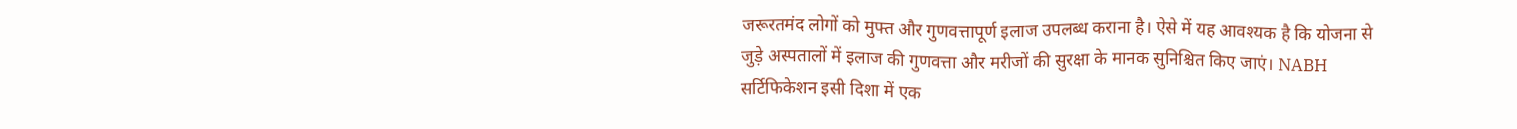जरूरतमंद लोगों को मुफ्त और गुणवत्तापूर्ण इलाज उपलब्ध कराना है। ऐसे में यह आवश्यक है कि योजना से जुड़े अस्पतालों में इलाज की गुणवत्ता और मरीजों की सुरक्षा के मानक सुनिश्चित किए जाएं। NABH सर्टिफिकेशन इसी दिशा में एक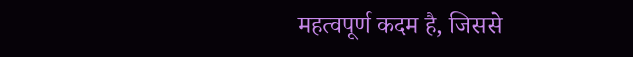महत्वपूर्ण कदम है, जिससे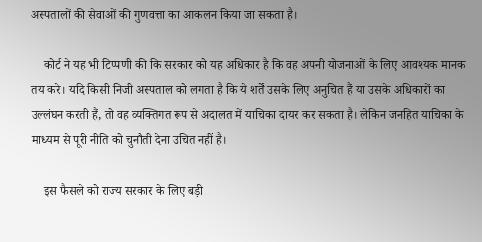अस्पतालों की सेवाओं की गुणवत्ता का आकलन किया जा सकता है।

    कोर्ट ने यह भी टिप्पणी की कि सरकार को यह अधिकार है कि वह अपनी योजनाओं के लिए आवश्यक मानक तय करे। यदि किसी निजी अस्पताल को लगता है कि ये शर्तें उसके लिए अनुचित हैं या उसके अधिकारों का उल्लंघन करती हैं, तो वह व्यक्तिगत रूप से अदालत में याचिका दायर कर सकता है। लेकिन जनहित याचिका के माध्यम से पूरी नीति को चुनौती देना उचित नहीं है।

    इस फैसले को राज्य सरकार के लिए बड़ी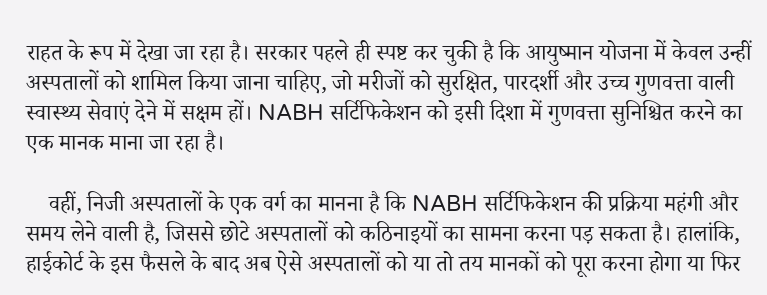राहत के रूप में देखा जा रहा है। सरकार पहले ही स्पष्ट कर चुकी है कि आयुष्मान योजना में केवल उन्हीं अस्पतालों को शामिल किया जाना चाहिए, जो मरीजों को सुरक्षित, पारदर्शी और उच्च गुणवत्ता वाली स्वास्थ्य सेवाएं देने में सक्षम हों। NABH सर्टिफिकेशन को इसी दिशा में गुणवत्ता सुनिश्चित करने का एक मानक माना जा रहा है।

    वहीं, निजी अस्पतालों के एक वर्ग का मानना है कि NABH सर्टिफिकेशन की प्रक्रिया महंगी और समय लेने वाली है, जिससे छोटे अस्पतालों को कठिनाइयों का सामना करना पड़ सकता है। हालांकि, हाईकोर्ट के इस फैसले के बाद अब ऐसे अस्पतालों को या तो तय मानकों को पूरा करना होगा या फिर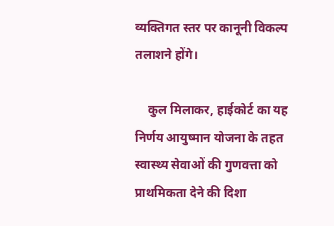व्यक्तिगत स्तर पर कानूनी विकल्प तलाशने होंगे।

    कुल मिलाकर, हाईकोर्ट का यह निर्णय आयुष्मान योजना के तहत स्वास्थ्य सेवाओं की गुणवत्ता को प्राथमिकता देने की दिशा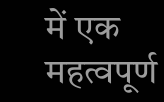में एक महत्वपूर्ण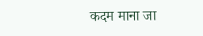कदम माना जा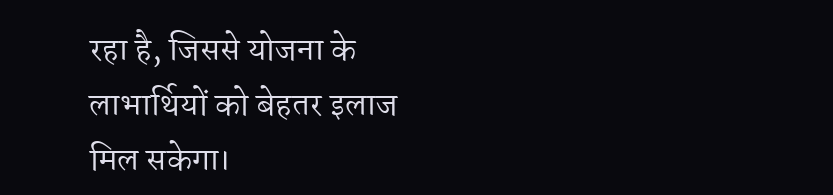रहा है, जिससे योजना के लाभार्थियों को बेहतर इलाज मिल सकेगा।